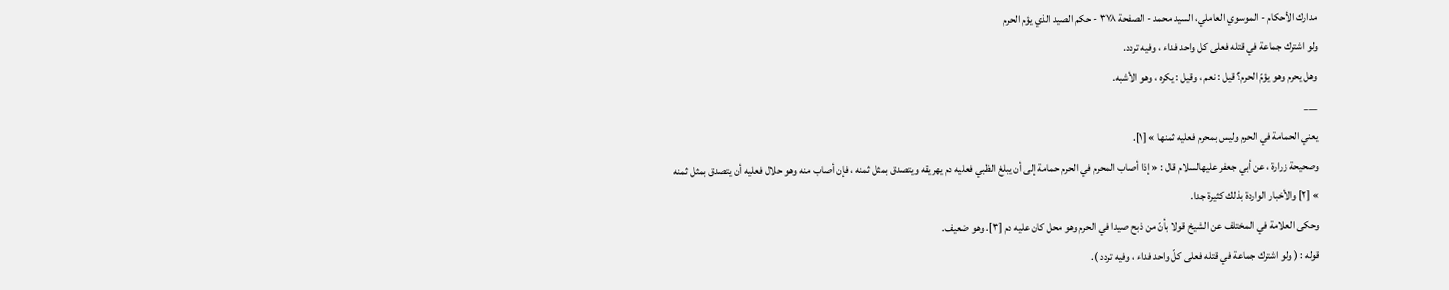مدارك الأحكام - الموسوي العاملي، السيد محمد - الصفحة ٣٧٨ - حكم الصيد الذي يؤم الحرم
ولو اشترك جماعة في قتله فعلى كل واحد فداء ، وفيه تردد.
وهل يحرم وهو يؤمّ الحرم؟ قيل : نعم ، وقيل : يكره ، وهو الأشبه.
___
يعني الحمامة في الحرم وليس بمحرم فعليه ثمنها » [١].
وصحيحة زرارة ، عن أبي جعفر عليهالسلام قال : « إذا أصاب المحرم في الحرم حمامة إلى أن يبلغ الظبي فعليه دم يهريقه ويتصدق بمثل ثمنه ، فإن أصاب منه وهو حلال فعليه أن يتصدق بمثل ثمنه » [٢] والأخبار الواردة بذلك كثيرة جدا.
وحكى العلامة في المختلف عن الشيخ قولا بأنّ من ذبح صيدا في الحرم وهو محل كان عليه دم [٣]. وهو ضعيف.
قوله : ( ولو اشترك جماعة في قتله فعلى كلّ واحد فداء ، وفيه تردد ).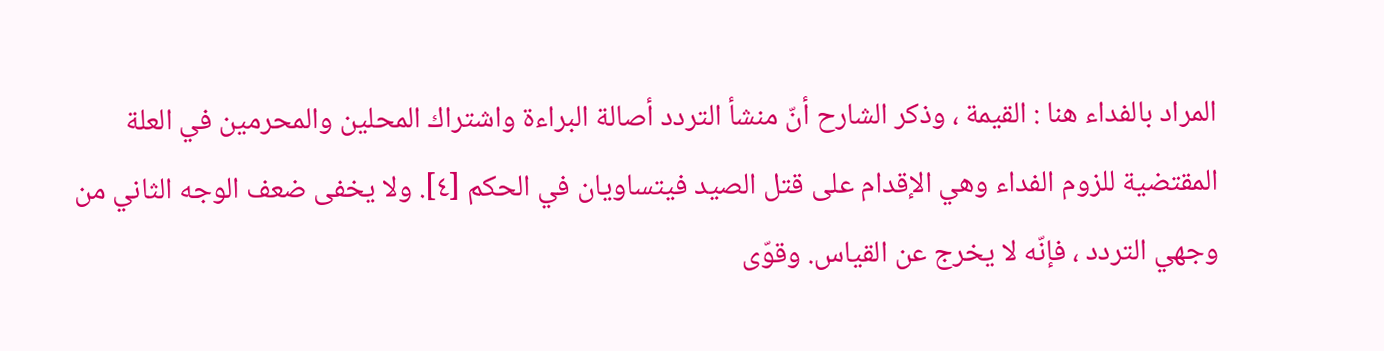المراد بالفداء هنا : القيمة ، وذكر الشارح أنّ منشأ التردد أصالة البراءة واشتراك المحلين والمحرمين في العلة المقتضية للزوم الفداء وهي الإقدام على قتل الصيد فيتساويان في الحكم [٤]. ولا يخفى ضعف الوجه الثاني من وجهي التردد ، فإنّه لا يخرج عن القياس. وقوّى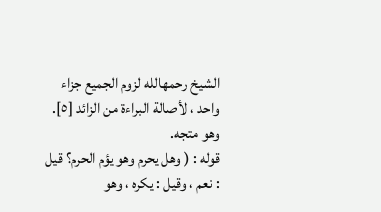الشيخ رحمهالله لزوم الجميع جزاء واحد ، لأصالة البراءة من الزائد [٥]. وهو متجه.
قوله : ( وهل يحرم وهو يؤم الحرم؟ قيل : نعم ، وقيل : يكره ، وهو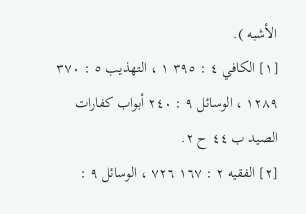الأشبه ).
[١] الكافي ٤ : ٣٩٥ ١ ، التهذيب ٥ : ٣٧٠ ١٢٨٩ ، الوسائل ٩ : ٢٤٠ أبواب كفارات الصيد ب ٤٤ ح ٢.
[٢] الفقيه ٢ : ١٦٧ ٧٢٦ ، الوسائل ٩ :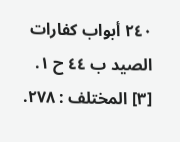٢٤٠ أبواب كفارات الصيد ب ٤٤ ح ١.
[٣] المختلف : ٢٧٨.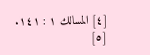[٤] المسالك ١ : ١٤١.
[٥]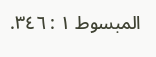المبسوط ١ : ٣٤٦.